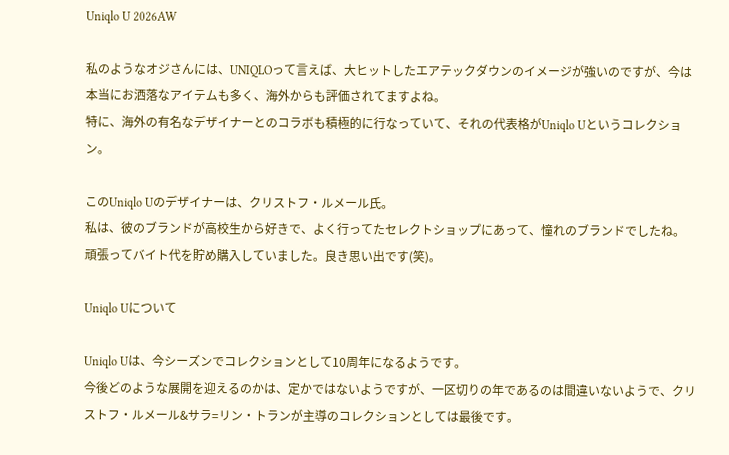Uniqlo U 2026AW

私のようなオジさんには、UNIQLOって言えば、大ヒットしたエアテックダウンのイメージが強いのですが、今は本当にお洒落なアイテムも多く、海外からも評価されてますよね。
特に、海外の有名なデザイナーとのコラボも積極的に行なっていて、それの代表格がUniqlo Uというコレクション。

このUniqlo Uのデザイナーは、クリストフ・ルメール氏。
私は、彼のブランドが高校生から好きで、よく行ってたセレクトショップにあって、憧れのブランドでしたね。
頑張ってバイト代を貯め購入していました。良き思い出です(笑)。

Uniqlo Uについて

Uniqlo Uは、今シーズンでコレクションとして10周年になるようです。
今後どのような展開を迎えるのかは、定かではないようですが、一区切りの年であるのは間違いないようで、クリストフ・ルメール&サラ=リン・トランが主導のコレクションとしては最後です。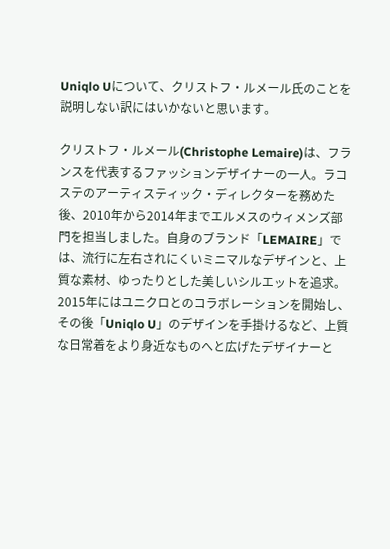Uniqlo Uについて、クリストフ・ルメール氏のことを説明しない訳にはいかないと思います。

クリストフ・ルメール(Christophe Lemaire)は、フランスを代表するファッションデザイナーの一人。ラコステのアーティスティック・ディレクターを務めた後、2010年から2014年までエルメスのウィメンズ部門を担当しました。自身のブランド「LEMAIRE」では、流行に左右されにくいミニマルなデザインと、上質な素材、ゆったりとした美しいシルエットを追求。2015年にはユニクロとのコラボレーションを開始し、その後「Uniqlo U」のデザインを手掛けるなど、上質な日常着をより身近なものへと広げたデザイナーと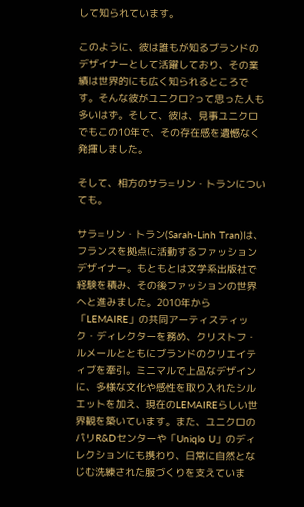して知られています。

このように、彼は誰もが知るブランドのデザイナーとして活躍しており、その業績は世界的にも広く知られるところです。そんな彼がユニクロ?って思った人も多いはず。そして、彼は、見事ユニクロでもこの10年で、その存在感を遺憾なく発揮しました。

そして、相方のサラ=リン・トランについても。

サラ=リン・トラン(Sarah-Linh Tran)は、フランスを拠点に活動するファッションデザイナー。もともとは文学系出版社で経験を積み、その後ファッションの世界へと進みました。2010年から「LEMAIRE」の共同アーティスティック・ディレクターを務め、クリストフ・ルメールとともにブランドのクリエイティブを牽引。ミニマルで上品なデザインに、多様な文化や感性を取り入れたシルエットを加え、現在のLEMAIREらしい世界観を築いています。また、ユニクロのパリR&Dセンターや「Uniqlo U」のディレクションにも携わり、日常に自然となじむ洗練された服づくりを支えていま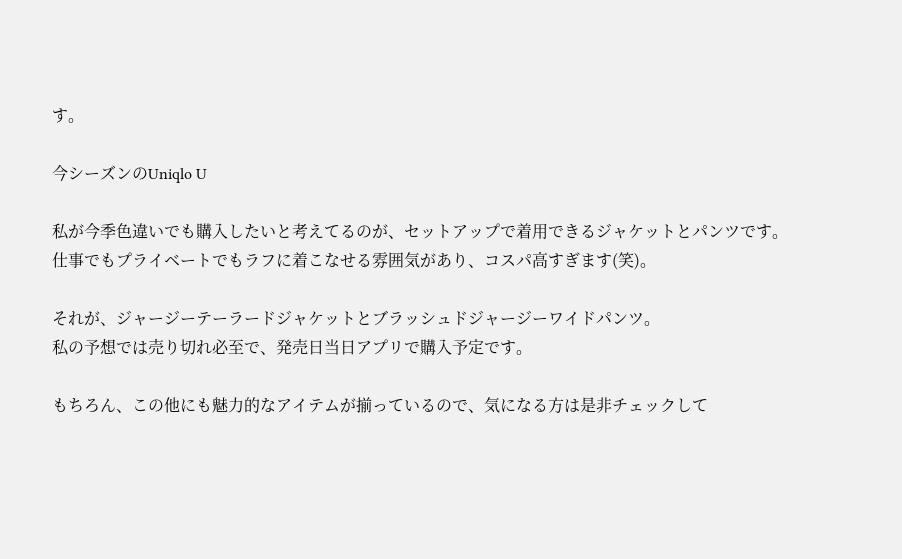す。

今シーズンのUniqlo U

私が今季色違いでも購入したいと考えてるのが、セットアップで着用できるジャケットとパンツです。仕事でもプライベートでもラフに着こなせる雰囲気があり、コスパ高すぎます(笑)。

それが、ジャージーテーラードジャケットとブラッシュドジャージーワイドパンツ。
私の予想では売り切れ必至で、発売日当日アプリで購入予定です。

もちろん、この他にも魅力的なアイテムが揃っているので、気になる方は是非チェックして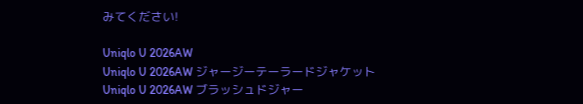みてください!

Uniqlo U 2026AW
Uniqlo U 2026AW ジャージーテーラードジャケット
Uniqlo U 2026AW ブラッシュドジャー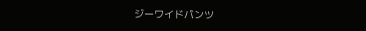ジーワイドパンツ